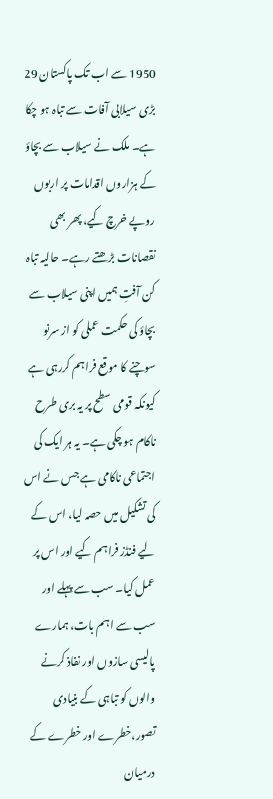1950 سے اب تک پاکستان 29 بڑی سیلابی آفات سے تباہ ہو چکا ہے۔ ملک نے سیلاب سے بچاؤ کے ہزاروں اقدامات پر اربوں روپے خرچ کیے، پھر بھی نقصانات بڑھتے رہے۔ حالیہ تباہ کن آفتِ ہمیں اپنی سیلاب سے بچاؤ کی حکمت عملی کو از سرنو سوچنے کا موقع فراہم کررہی ہے کیونکہ قومی سطح پر یہ بری طرح ناکام ہو چکی ہے۔ یہ ہر ایک کی اجتماعی ناکامی ہے جس نے اس کی تشکیل میں حصہ لیا، اس کے لیے فنڈز فراہم کیے اور اس پر عمل کیا۔ سب سے پہلے اور سب سے اہم بات، ہمارے پالیسی سازوں اور نفاذ کرنے والوں کو تباہی کے بنیادی تصور،خطرے اور خطرے کے درمیان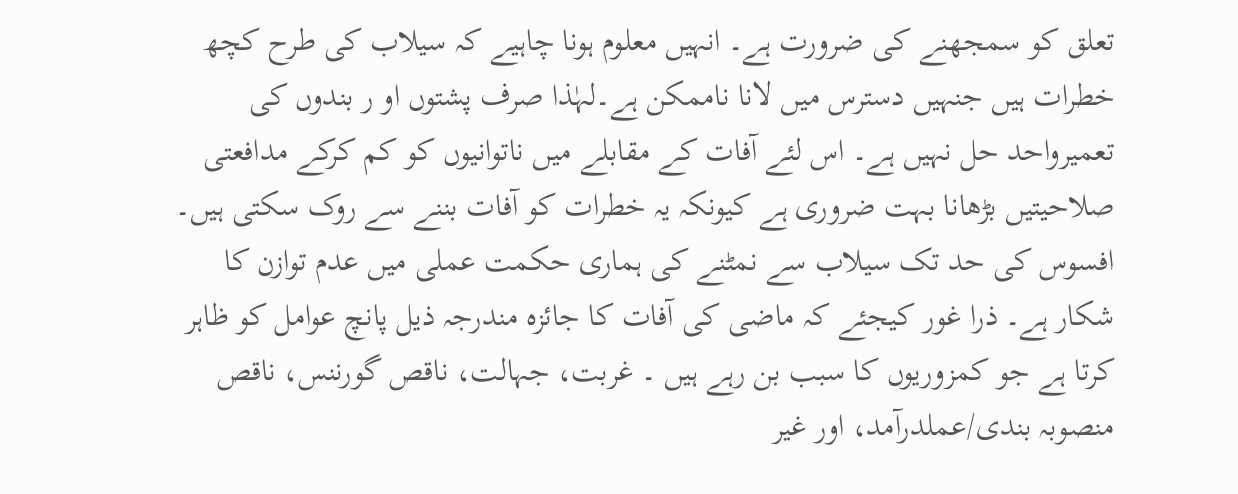تعلق کو سمجھنے کی ضرورت ہے۔ انہیں معلوم ہونا چاہیے کہ سیلاب کی طرح کچھ خطرات ہیں جنہیں دسترس میں لانا ناممکن ہے۔لہٰذا صرف پشتوں او ر بندوں کی تعمیرواحد حل نہیں ہے۔ اس لئے آفات کے مقابلے میں ناتوانیوں کو کم کرکے مدافعتی صلاحیتیں بڑھانا بہت ضروری ہے کیونکہ یہ خطرات کو آفات بننے سے روک سکتی ہیں۔ افسوس کی حد تک سیلاب سے نمٹنے کی ہماری حکمت عملی میں عدم توازن کا شکار ہے۔ ذرا غور کیجئے کہ ماضی کی آفات کا جائزہ مندرجہ ذیل پانچ عوامل کو ظاہر کرتا ہے جو کمزوریوں کا سبب بن رہے ہیں ۔ غربت، جہالت، ناقص گورننس، ناقص منصوبہ بندی/عملدرآمد، اور غیر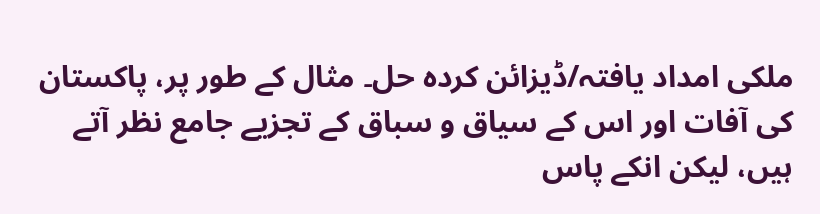ملکی امداد یافتہ/ڈیزائن کردہ حل۔ مثال کے طور پر، پاکستان کی آفات اور اس کے سیاق و سباق کے تجزیے جامع نظر آتے ہیں، لیکن انکے پاس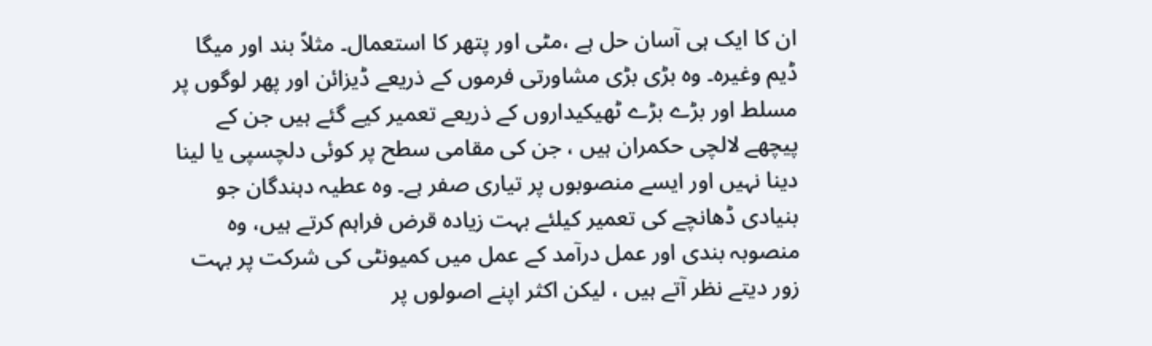ان کا ایک ہی آسان حل ہے ،مٹی اور پتھر کا استعمال۔ مثلاً بند اور میگا ڈیم وغیرہ۔ وہ بڑی بڑی مشاورتی فرموں کے ذریعے ڈیزائن اور پھر لوگوں پر مسلط اور بڑے بڑے ٹھیکیداروں کے ذریعے تعمیر کیے گئے ہیں جن کے پیچھے لالچی حکمران ہیں ، جن کی مقامی سطح پر کوئی دلچسپی یا لینا دینا نہیں اور ایسے منصوبوں پر تیاری صفر ہے۔ وہ عطیہ دہندگان جو بنیادی ڈھانچے کی تعمیر کیلئے بہت زیادہ قرض فراہم کرتے ہیں، وہ منصوبہ بندی اور عمل درآمد کے عمل میں کمیونٹی کی شرکت پر بہت زور دیتے نظر آتے ہیں ، لیکن اکثر اپنے اصولوں پر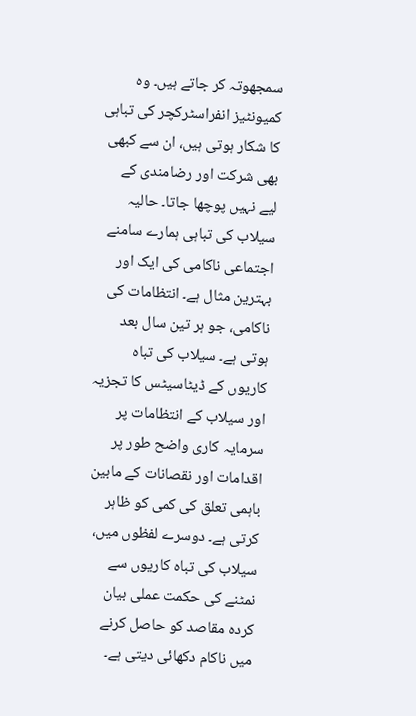سمجھوتہ کر جاتے ہیں۔ وہ کمیونٹیز انفراسٹرکچر کی تباہی کا شکار ہوتی ہیں، ان سے کبھی بھی شرکت اور رضامندی کے لیے نہیں پوچھا جاتا۔ حالیہ سیلاب کی تباہی ہمارے سامنے اجتماعی ناکامی کی ایک اور بہترین مثال ہے۔ انتظامات کی ناکامی، جو ہر تین سال بعد ہوتی ہے۔ سیلاب کی تباہ کاریوں کے ڈیٹاسیٹس کا تجزیہ اور سیلاب کے انتظامات پر سرمایہ کاری واضح طور پر اقدامات اور نقصانات کے مابین باہمی تعلق کی کمی کو ظاہر کرتی ہے۔ دوسرے لفظوں میں، سیلاب کی تباہ کاریوں سے نمٹنے کی حکمت عملی بیان کردہ مقاصد کو حاصل کرنے میں ناکام دکھائی دیتی ہے۔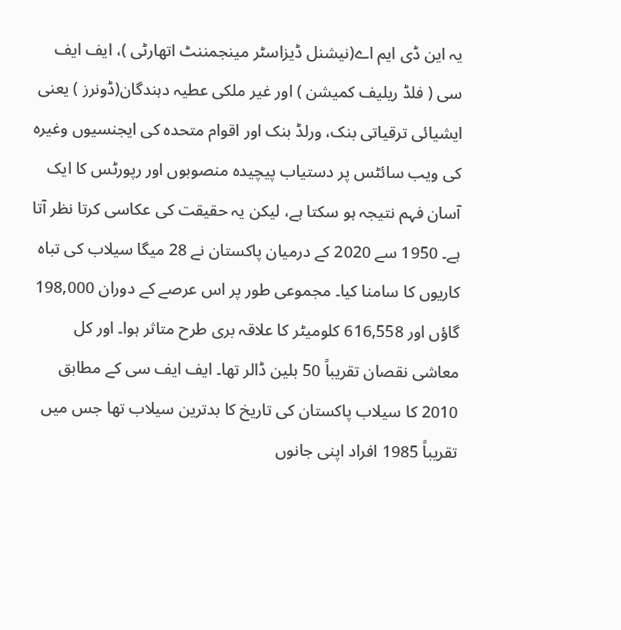یہ این ڈی ایم اے(نیشنل ڈیزاسٹر مینجمننٹ اتھارٹی )، ایف ایف سی ( فلڈ ریلیف کمیشن ) اور غیر ملکی عطیہ دہندگان(ڈونرز ) یعنی ایشیائی ترقیاتی بنک، ورلڈ بنک اور اقوام متحدہ کی ایجنسیوں وغیرہ کی ویب سائٹس پر دستیاب پیچیدہ منصوبوں اور رپورٹس کا ایک آسان فہم نتیجہ ہو سکتا ہے، لیکن یہ حقیقت کی عکاسی کرتا نظر آتا ہے۔ 1950 سے 2020 کے درمیان پاکستان نے 28 میگا سیلاب کی تباہ کاریوں کا سامنا کیا۔ مجموعی طور پر اس عرصے کے دوران 198,000 گاؤں اور 616,558 کلومیٹر کا علاقہ بری طرح متاثر ہوا۔ اور کل معاشی نقصان تقریباً 50 بلین ڈالر تھا۔ ایف ایف سی کے مطابق 2010 کا سیلاب پاکستان کی تاریخ کا بدترین سیلاب تھا جس میں تقریباً 1985 افراد اپنی جانوں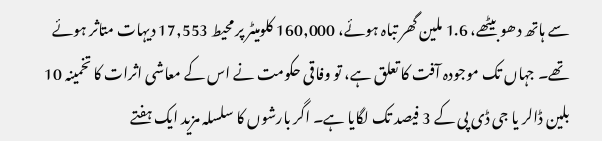سے ہاتھ دھو بیٹھے، 1.6 ملین گھر تباہ ہوئے، 160,000 کلومیٹر پر محیط 17,553 دیہات متاثر ہوئے تھے۔ جہاں تک موجودہ آفت کا تعلق ہے، تو وفاقی حکومت نے اس کے معاشی اثرات کا تخمینہ 10 بلین ڈالر یا جی ڈی پی کے 3 فیصد تک لگایا ہے۔ اگر بارشوں کا سلسلہ مزید ایک ہفتے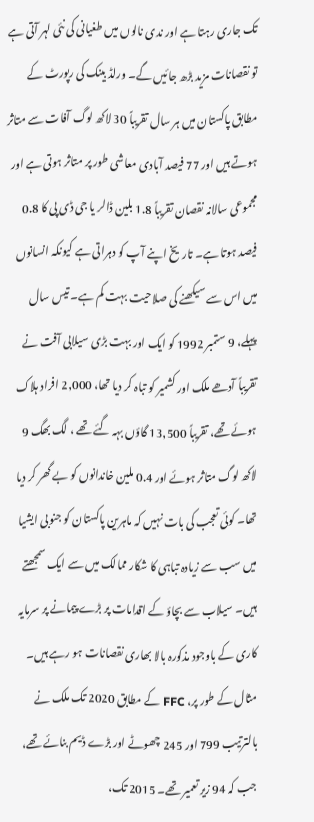تک جاری رہتا ہے اور ندی نالوں میں طغیانی کی نئی لہر آتی ہے تو نقصانات مزید بڑھ جائیں گے۔ ورلڈ بینک کی رپورٹ کے مطابق پاکستان میں ہر سال تقریباً 30 لاکھ لوگ آفات سے متاثر ہوتے ہیں اور 77 فیصد آبادی معاشی طور پر متاثر ہوتی ہے اور مجموعی سالانہ نقصان تقریباً 1.8 بلین ڈالر یا جی ڈی پی کا 0.8 فیصد ہوتا ہے۔ تاریخ اپنے آپ کو دہراتی ہے کیونکہ انسانوں میں اس سے سیکھنے کی صلاحیت بہت کم ہے۔ تیس سال پہلے، 9 ستمبر 1992 کو ایک اور بہت بڑی سیلابی آفت نے تقریباً آدھے ملک اور کشمیر کو تباہ کر دیا تھا، 2,000 افراد ہلاک ہوئے تھے، تقریباً 13,500 گاؤں بہہ گئے تھے ، لگ بھگ 9 لاکھ لوگ متاثر ہوئے اور 0.4 ملین خاندانوں کو بے گھر کر دیا تھا۔ کوئی تعجب کی بات نہیں کہ ماہرین پاکستان کو جنوبی ایشیا میں سب سے زیادہ تباہی کا شکار ممالک میں سے ایک سمجھتے ہیں۔ سیلاب سے بچاؤ کے اقدامات پر بڑے پیمانے پر سرمایہ کاری کے باوجود مذکورہ بالا بھاری نقصانات ہو رہے ہیں۔ مثال کے طور پر، FFC کے مطابق 2020 تک ملک نے بالترتیب 799 اور 245 چھوٹے اور بڑے ڈیم بنائے تھے، جب کہ 94 زیر تعمیر تھے۔ 2015 تک،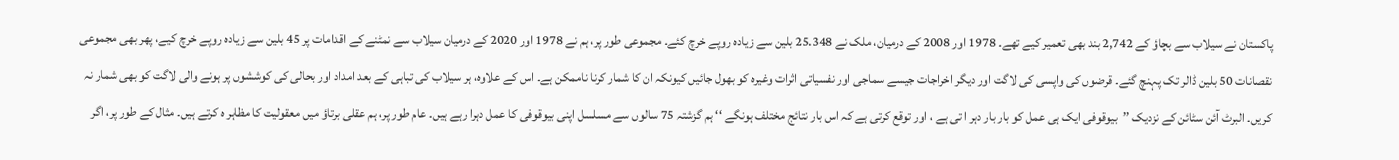پاکستان نے سیلاب سے بچاؤ کے 2,742 بند بھی تعمیر کیے تھے۔ 1978 اور 2008 کے درمیان، ملک نے 25.348 بلین سے زیادہ روپے خرچ کئے۔ مجموعی طور پر، ہم نے 1978 اور 2020 کے درمیان سیلاب سے نمٹنے کے اقدامات پر 45 بلین سے زیادہ روپے خرچ کیے، پھر بھی مجموعی نقصانات 50 بلین ڈالر تک پہنچ گئے۔ قرضوں کی واپسی کی لاگت اور دیگر اخراجات جیسے سماجی اور نفسیاتی اثرات وغیرہ کو بھول جائیں کیونکہ ان کا شمار کرنا ناممکن ہے۔ اس کے علاوہ، ہر سیلاب کی تباہی کے بعد امداد اور بحالی کی کوششوں پر ہونے والی لاگت کو بھی شمار نہ کریں۔ البرٹ آئن سٹائن کے نزدیک ’’بیوقوفی ایک ہی عمل کو بار بار دہر ا تی ہے ، اور توقع کرتی ہے کہ اس بار نتائج مختلف ہونگے ‘‘ ہم گزشتہ 75 سالوں سے مسلسل اپنی بیوقوفی کا عمل دہرا رہے ہیں۔ عام طور پر، ہم عقلی برتاؤ میں معقولیت کا مظاہر ہ کرتے ہیں۔ مثال کے طور پر، اگر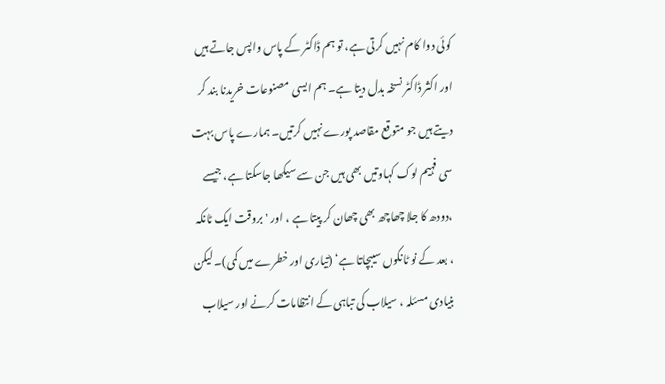کوئی دوا کام نہیں کرتی ہے، تو ہم ڈاکٹر کے پاس واپس جاتے ہیں اور اکثر ڈاکٹر نسخہ بدل دیتا ہے۔ ہم ایسی مصنوعات خریدنا بند کر دیتے ہیں جو متوقع مقاصد پورے نہیں کرتیں۔ ہمارے پاس بہت سی فہیم لوک کہاوتیں بھی ہیں جن سے سیکھا جاسکتا ہے، جیسے ،دودھ کا جلا چھاچھ بھی چھان کر پیتا ہے ، اور ' بروقت ایک ٹانکہ ، بعد کے نو ٹانکوں سیبچاتا ہے‘ (تیاری اور خطرے میں کمی)۔ لیکن بنیادی مسئلہ ، سیلاب کی تباہی کے انتظامات کرنے اور سیلاب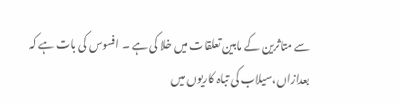سے متاثرین کے مابین تعلقات میں خلا کی ہے ۔ افسوس کی بات ہے کہ بعدازاں،سیلاب کی تباہ کاریوں میں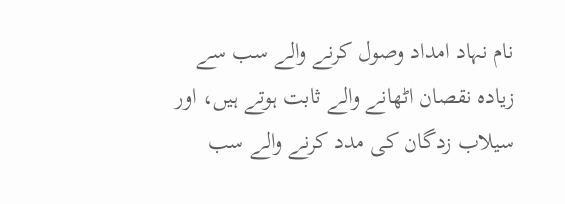نام نہاد امداد وصول کرنے والے سب سے زیادہ نقصان اٹھانے والے ثابت ہوتے ہیں، اور سیلاب زدگان کی مدد کرنے والے سب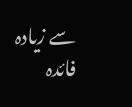سے زیادہ فائدہ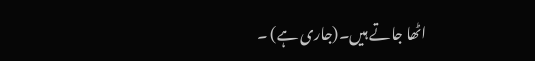اٹھا جاتے ہیں۔(جاری ہے) ۔